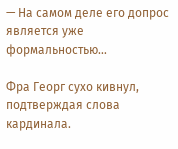— На самом деле его допрос является уже формальностью…

Фра Георг сухо кивнул, подтверждая слова кардинала.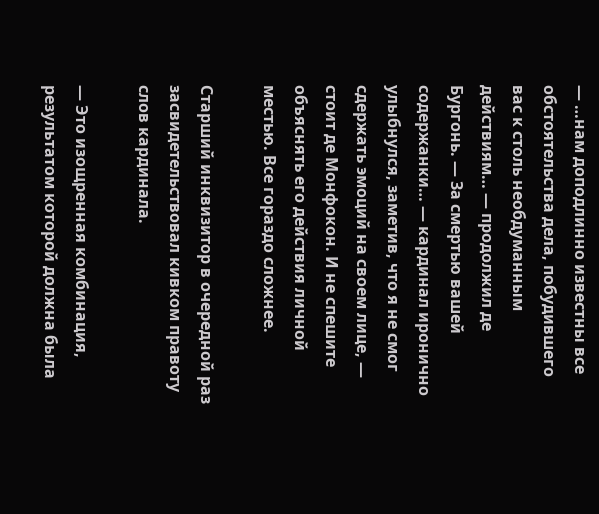— …нам доподлинно известны все обстоятельства дела, побудившего вас к столь необдуманным действиям… — продолжил де Бургонь. — За смертью вашей содержанки… — кардинал иронично улыбнулся, заметив, что я не смог сдержать эмоций на своем лице, — стоит де Монфокон. И не спешите объяснять его действия личной местью. Все гораздо сложнее.

Старший инквизитор в очередной раз засвидетельствовал кивком правоту слов кардинала.

— Это изощренная комбинация, результатом которой должна была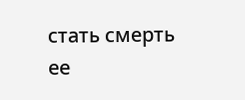стать смерть ее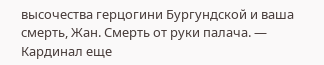высочества герцогини Бургундской и ваша смерть, Жан. Смерть от руки палача. — Кардинал еще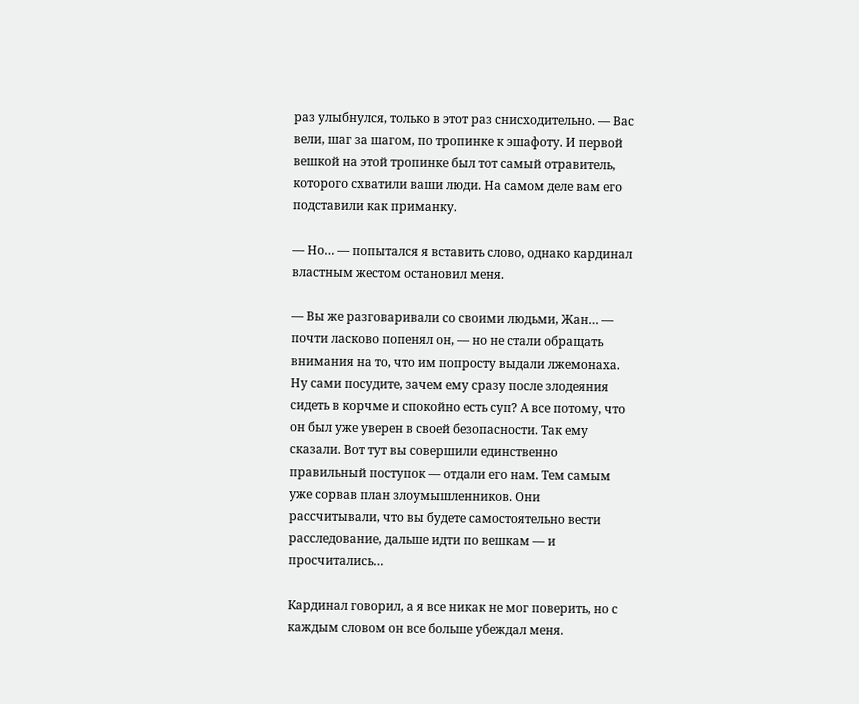раз улыбнулся, только в этот раз снисходительно. — Вас вели, шаг за шагом, по тропинке к эшафоту. И первой вешкой на этой тропинке был тот самый отравитель, которого схватили ваши люди. На самом деле вам его подставили как приманку.

— Но… — попытался я вставить слово, однако кардинал властным жестом остановил меня.

— Вы же разговаривали со своими людьми, Жан… — почти ласково попенял он, — но не стали обращать внимания на то, что им попросту выдали лжемонаха. Ну сами посудите, зачем ему сразу после злодеяния сидеть в корчме и спокойно есть суп? А все потому, что он был уже уверен в своей безопасности. Так ему сказали. Вот тут вы совершили единственно правильный поступок — отдали его нам. Тем самым уже сорвав план злоумышленников. Они рассчитывали, что вы будете самостоятельно вести расследование, дальше идти по вешкам — и просчитались…

Кардинал говорил, а я все никак не мог поверить, но с каждым словом он все больше убеждал меня.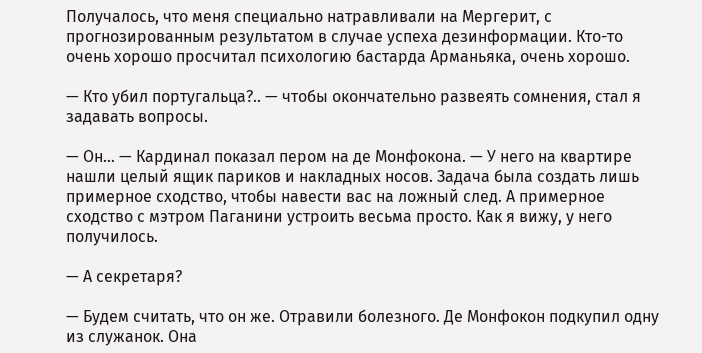Получалось, что меня специально натравливали на Мергерит, с прогнозированным результатом в случае успеха дезинформации. Кто-то очень хорошо просчитал психологию бастарда Арманьяка, очень хорошо.

— Кто убил португальца?.. — чтобы окончательно развеять сомнения, стал я задавать вопросы.

— Он… — Кардинал показал пером на де Монфокона. — У него на квартире нашли целый ящик париков и накладных носов. Задача была создать лишь примерное сходство, чтобы навести вас на ложный след. А примерное сходство с мэтром Паганини устроить весьма просто. Как я вижу, у него получилось.

— А секретаря?

— Будем считать, что он же. Отравили болезного. Де Монфокон подкупил одну из служанок. Она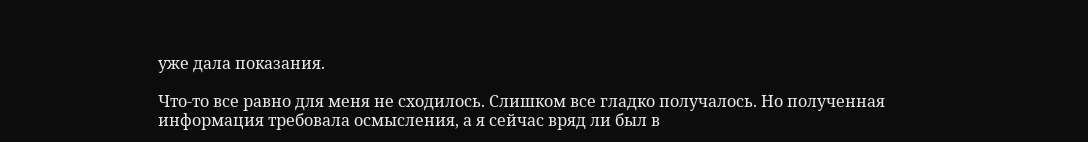уже дала показания.

Что-то все равно для меня не сходилось. Слишком все гладко получалось. Но полученная информация требовала осмысления, а я сейчас вряд ли был в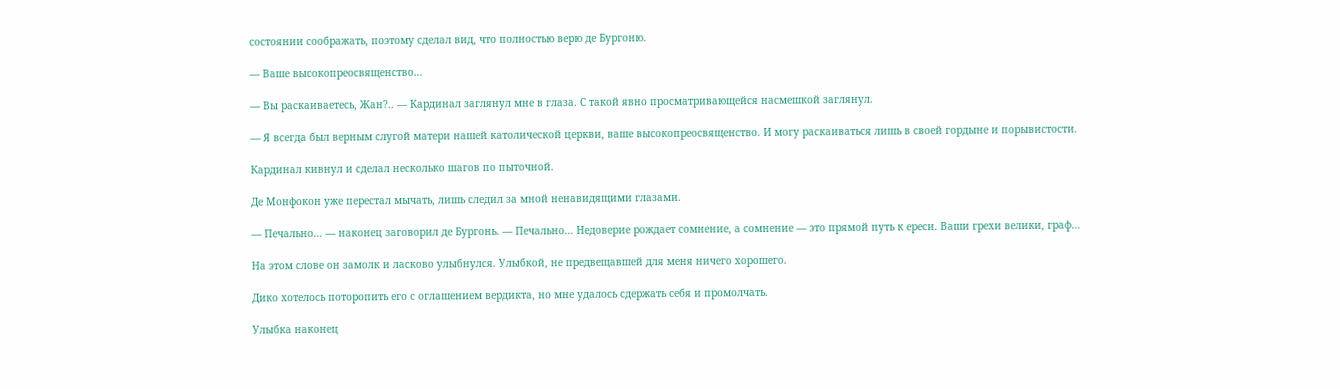состоянии соображать, поэтому сделал вид, что полностью верю де Бургоню.

— Ваше высокопреосвященство…

— Вы раскаиваетесь, Жан?.. — Кардинал заглянул мне в глаза. С такой явно просматривающейся насмешкой заглянул.

— Я всегда был верным слугой матери нашей католической церкви, ваше высокопреосвященство. И могу раскаиваться лишь в своей гордыне и порывистости.

Кардинал кивнул и сделал несколько шагов по пыточной.

Де Монфокон уже перестал мычать, лишь следил за мной ненавидящими глазами.

— Печально… — наконец заговорил де Бургонь. — Печально… Недоверие рождает сомнение, а сомнение — это прямой путь к ереси. Ваши грехи велики, граф…

На этом слове он замолк и ласково улыбнулся. Улыбкой, не предвещавшей для меня ничего хорошего.

Дико хотелось поторопить его с оглашением вердикта, но мне удалось сдержать себя и промолчать.

Улыбка наконец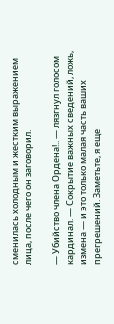сменилась холодным и жестким выражением лица, после чего он заговорил.

— Убийство члена Ордена!.. — лязгнул голосом кардинал. — Сокрытие важных сведений, ложь, измена — и это только малая часть ваших прегрешений. Заметьте, я еще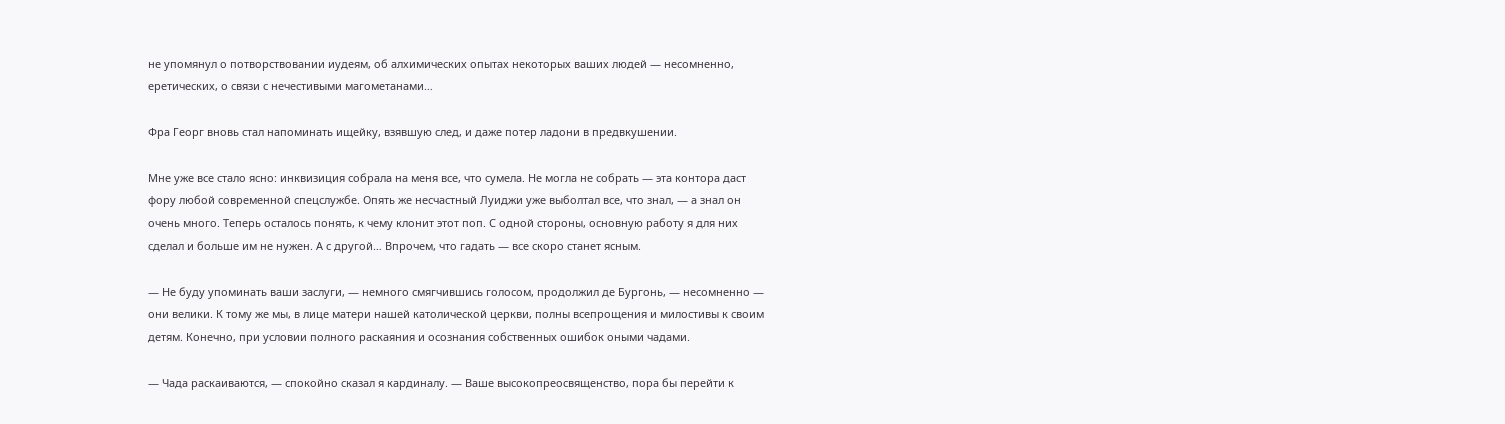не упомянул о потворствовании иудеям, об алхимических опытах некоторых ваших людей — несомненно, еретических, о связи с нечестивыми магометанами…

Фра Георг вновь стал напоминать ищейку, взявшую след, и даже потер ладони в предвкушении.

Мне уже все стало ясно: инквизиция собрала на меня все, что сумела. Не могла не собрать — эта контора даст фору любой современной спецслужбе. Опять же несчастный Луиджи уже выболтал все, что знал, — а знал он очень много. Теперь осталось понять, к чему клонит этот поп. С одной стороны, основную работу я для них сделал и больше им не нужен. А с другой… Впрочем, что гадать — все скоро станет ясным.

— Не буду упоминать ваши заслуги, — немного смягчившись голосом, продолжил де Бургонь, — несомненно — они велики. К тому же мы, в лице матери нашей католической церкви, полны всепрощения и милостивы к своим детям. Конечно, при условии полного раскаяния и осознания собственных ошибок оными чадами.

— Чада раскаиваются, — спокойно сказал я кардиналу. — Ваше высокопреосвященство, пора бы перейти к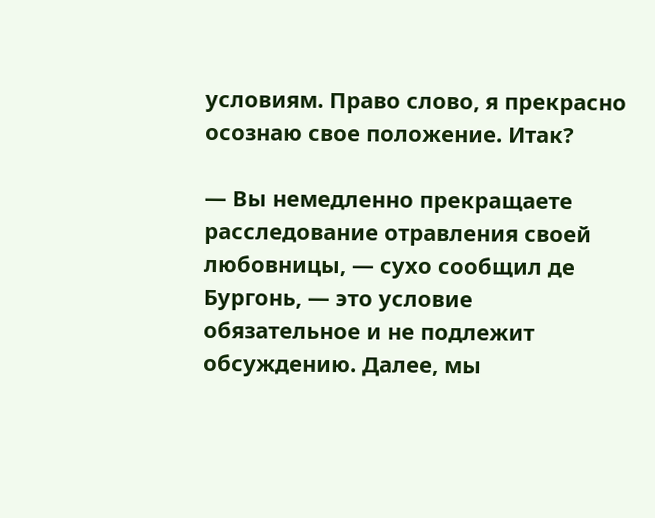условиям. Право слово, я прекрасно осознаю свое положение. Итак?

— Вы немедленно прекращаете расследование отравления своей любовницы, — сухо сообщил де Бургонь, — это условие обязательное и не подлежит обсуждению. Далее, мы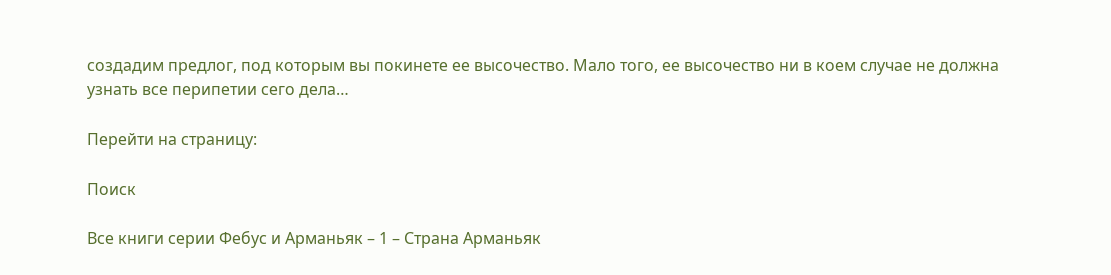создадим предлог, под которым вы покинете ее высочество. Мало того, ее высочество ни в коем случае не должна узнать все перипетии сего дела…

Перейти на страницу:

Поиск

Все книги серии Фебус и Арманьяк – 1 – Страна Арманьяк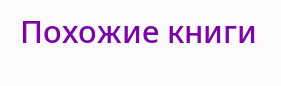Похожие книги